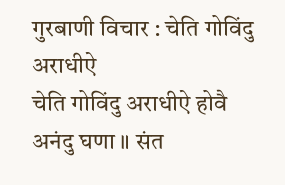गुरबाणी विचार : चेति गोविंदु अराधीऐ
चेति गोविंदु अराधीऐ होवै अनंदु घणा ॥ संत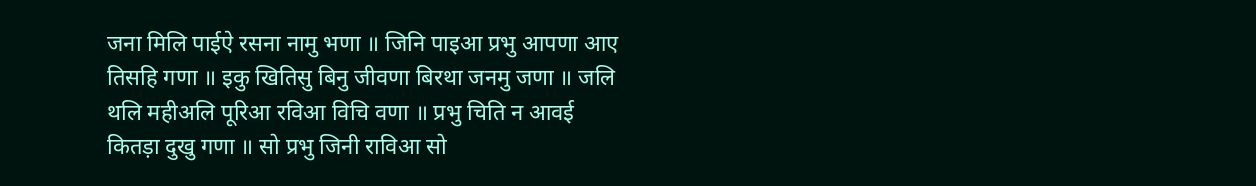जना मिलि पाईऐ रसना नामु भणा ॥ जिनि पाइआ प्रभु आपणा आए तिसहि गणा ॥ इकु खितिसु बिनु जीवणा बिरथा जनमु जणा ॥ जलि थलि महीअलि पूरिआ रविआ विचि वणा ॥ प्रभु चिति न आवई कितड़ा दुखु गणा ॥ सो प्रभु जिनी राविआ सो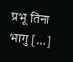प्रभू तिंना भागु […]